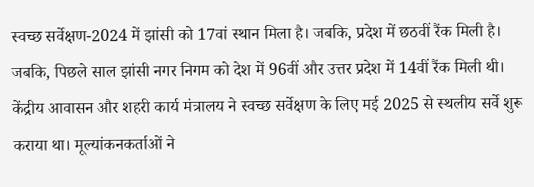स्वच्छ सर्वेक्षण-2024 में झांसी को 17वां स्थान मिला है। जबकि, प्रदेश में छठवीं रैंक मिली है। जबकि, पिछले साल झांसी नगर निगम को देश में 96वीं और उत्तर प्रदेश में 14वीं रैंक मिली थी।
केंद्रीय आवासन और शहरी कार्य मंत्रालय ने स्वच्छ सर्वेक्षण के लिए मई 2025 से स्थलीय सर्वे शुरू कराया था। मूल्यांकनकर्ताओं ने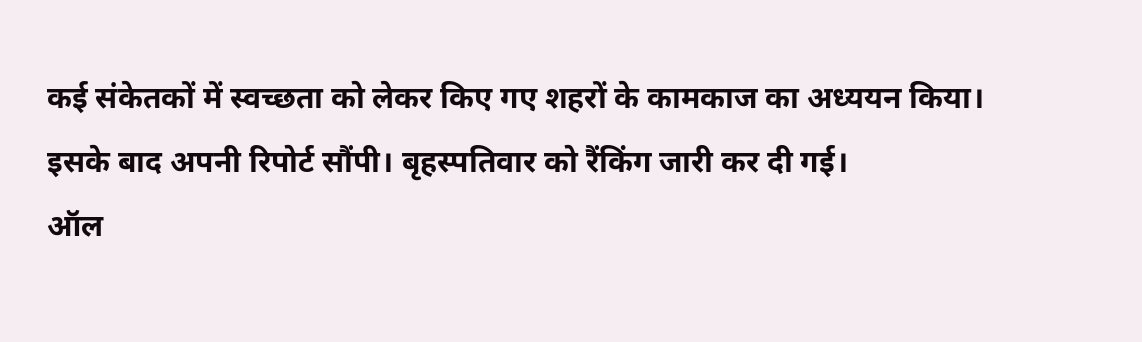कई संकेतकों में स्वच्छता को लेकर किए गए शहरों के कामकाज का अध्ययन किया। इसके बाद अपनी रिपोर्ट सौंपी। बृहस्पतिवार को रैंकिंग जारी कर दी गई।
ऑल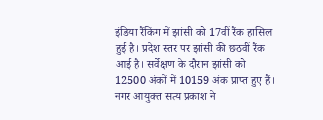इंडिया रैंकिंग में झांसी को 17वीं रैंक हासिल हुई है। प्रदेश स्तर पर झांसी की छठवीं रैंक आई है। सर्वेक्षण के दौरान झांसी को 12500 अंकों में 10159 अंक प्राप्त हुए हैं। नगर आयुक्त सत्य प्रकाश ने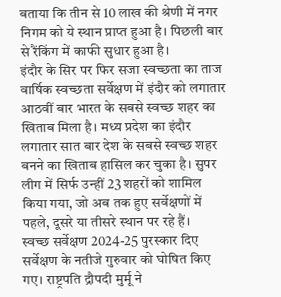बताया कि तीन से 10 लाख की श्रेणी में नगर निगम को ये स्थान प्राप्त हुआ है। पिछली बार से रैंकिंग में काफी सुधार हुआ है।
इंदौर के सिर पर फिर सजा स्वच्छता का ताज
वार्षिक स्वच्छता सर्वेक्षण में इंदौर को लगातार आठवीं बार भारत के सबसे स्वच्छ शहर का खिताब मिला है। मध्य प्रदेश का इंदौर लगातार सात बार देश के सबसे स्वच्छ शहर बनने का खिताब हासिल कर चुका है। सुपर लीग में सिर्फ उन्हीं 23 शहरों को शामिल किया गया, जो अब तक हुए सर्वेक्षणों में पहले, दूसरे या तीसरे स्थान पर रहे हैं।
स्वच्छ सर्वेक्षण 2024-25 पुरस्कार दिए
सर्वेक्षण के नतीजे गुरुवार को घोषित किए गए। राष्ट्रपति द्रौपदी मुर्मू ने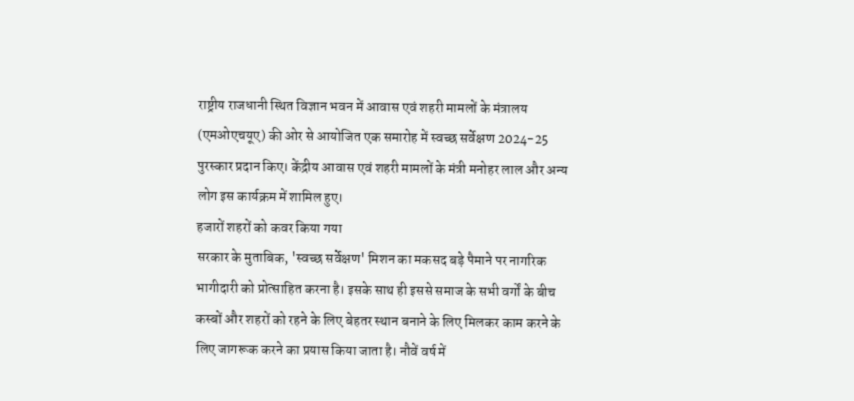राष्ट्रीय राजधानी स्थित विज्ञान भवन में आवास एवं शहरी मामलों के मंत्रालय (एमओएचयूए) की ओर से आयोजित एक समारोह में स्वच्छ सर्वेक्षण 2024-25 पुरस्कार प्रदान किए। केंद्रीय आवास एवं शहरी मामलों के मंत्री मनोहर लाल और अन्य लोग इस कार्यक्रम में शामिल हुए।
हजारों शहरों को कवर किया गया
सरकार के मुताबिक, 'स्वच्छ सर्वेक्षण' मिशन का मकसद बड़े पैमाने पर नागरिक भागीदारी को प्रोत्साहित करना है। इसके साथ ही इससे समाज के सभी वर्गों के बीच कस्बों और शहरों को रहने के लिए बेहतर स्थान बनाने के लिए मिलकर काम करने के लिए जागरूक करने का प्रयास किया जाता है। नौवें वर्ष में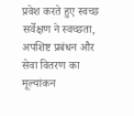प्रवेश करते हुए स्वच्छ सर्वेक्षण ने स्वच्छता, अपशिष्ट प्रबंधन और सेवा वितरण का मूल्यांकन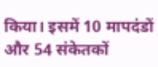किया। इसमें 10 मापदंडों और 54 संकेतकों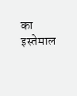का इस्तेमाल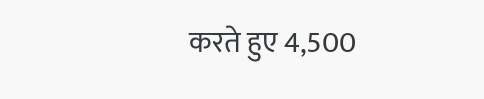करते हुए 4,500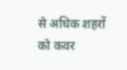से अधिक शहरों को कवर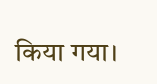किया गया।